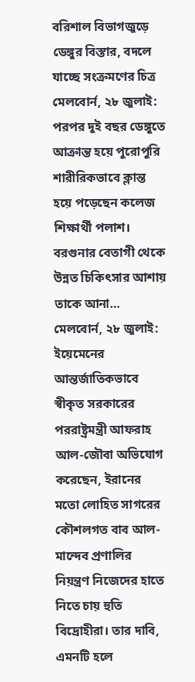বরিশাল বিভাগজুড়ে ডেঙ্গুর বিস্তার, বদলে যাচ্ছে সংক্রমণের চিত্র
মেলবোর্ন, ২৮ জুলাই: পরপর দুই বছর ডেঙ্গুতে আক্রান্ত হয়ে পুরোপুরি শারীরিকভাবে ক্লান্ত হয়ে পড়েছেন কলেজ শিক্ষার্থী পলাশ। বরগুনার বেতাগী থেকে উন্নত চিকিৎসার আশায় তাকে আনা…
মেলবোর্ন, ২৮ জুলাই: ইয়েমেনের আন্তর্জাতিকভাবে স্বীকৃত সরকারের পররাষ্ট্রমন্ত্রী আফরাহ আল-জৌবা অভিযোগ করেছেন, ইরানের মতো লোহিত সাগরের কৌশলগত বাব আল-মান্দেব প্রণালির নিয়ন্ত্রণ নিজেদের হাতে নিতে চায় হুতি বিদ্রোহীরা। তার দাবি, এমনটি হলে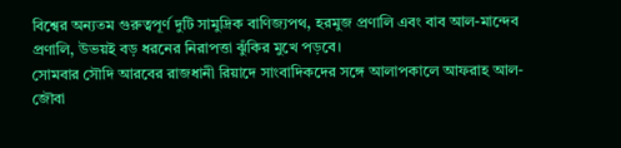বিশ্বের অন্যতম গুরুত্বপূর্ণ দুটি সামুদ্রিক বাণিজ্যপথ, হরমুজ প্রণালি এবং বাব আল-মান্দেব প্রণালি, উভয়ই বড় ধরনের নিরাপত্তা ঝুঁকির মুখে পড়বে।
সোমবার সৌদি আরবের রাজধানী রিয়াদে সাংবাদিকদের সঙ্গে আলাপকালে আফরাহ আল-জৌবা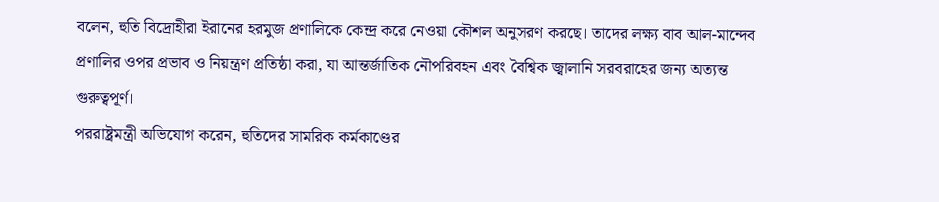বলেন, হুতি বিদ্রোহীরা ইরানের হরমুজ প্রণালিকে কেন্দ্র করে নেওয়া কৌশল অনুসরণ করছে। তাদের লক্ষ্য বাব আল-মান্দেব প্রণালির ওপর প্রভাব ও নিয়ন্ত্রণ প্রতিষ্ঠা করা, যা আন্তর্জাতিক নৌপরিবহন এবং বৈশ্বিক জ্বালানি সরবরাহের জন্য অত্যন্ত গুরুত্বপূর্ণ।
পররাষ্ট্রমন্ত্রী অভিযোগ করেন, হুতিদের সামরিক কর্মকাণ্ডের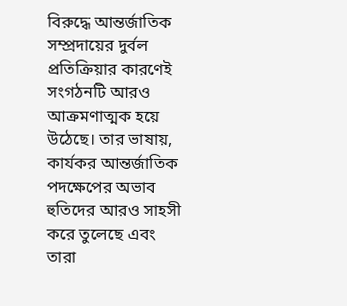বিরুদ্ধে আন্তর্জাতিক সম্প্রদায়ের দুর্বল প্রতিক্রিয়ার কারণেই সংগঠনটি আরও আক্রমণাত্মক হয়ে উঠেছে। তার ভাষায়, কার্যকর আন্তর্জাতিক পদক্ষেপের অভাব হুতিদের আরও সাহসী করে তুলেছে এবং তারা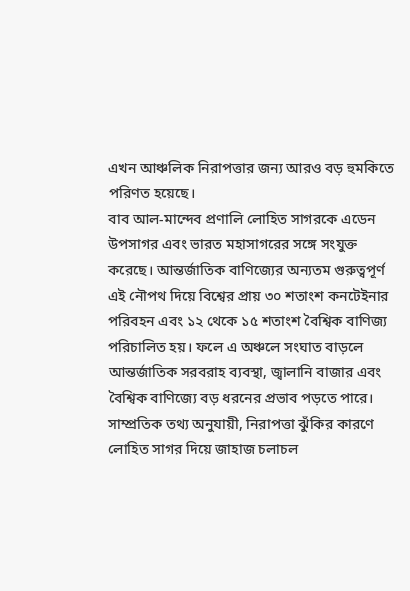এখন আঞ্চলিক নিরাপত্তার জন্য আরও বড় হুমকিতে পরিণত হয়েছে।
বাব আল-মান্দেব প্রণালি লোহিত সাগরকে এডেন উপসাগর এবং ভারত মহাসাগরের সঙ্গে সংযুক্ত করেছে। আন্তর্জাতিক বাণিজ্যের অন্যতম গুরুত্বপূর্ণ এই নৌপথ দিয়ে বিশ্বের প্রায় ৩০ শতাংশ কনটেইনার পরিবহন এবং ১২ থেকে ১৫ শতাংশ বৈশ্বিক বাণিজ্য পরিচালিত হয়। ফলে এ অঞ্চলে সংঘাত বাড়লে আন্তর্জাতিক সরবরাহ ব্যবস্থা, জ্বালানি বাজার এবং বৈশ্বিক বাণিজ্যে বড় ধরনের প্রভাব পড়তে পারে।
সাম্প্রতিক তথ্য অনুযায়ী, নিরাপত্তা ঝুঁকির কারণে লোহিত সাগর দিয়ে জাহাজ চলাচল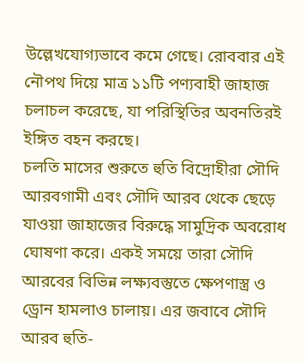উল্লেখযোগ্যভাবে কমে গেছে। রোববার এই নৌপথ দিয়ে মাত্র ১১টি পণ্যবাহী জাহাজ চলাচল করেছে, যা পরিস্থিতির অবনতিরই ইঙ্গিত বহন করছে।
চলতি মাসের শুরুতে হুতি বিদ্রোহীরা সৌদি আরবগামী এবং সৌদি আরব থেকে ছেড়ে যাওয়া জাহাজের বিরুদ্ধে সামুদ্রিক অবরোধ ঘোষণা করে। একই সময়ে তারা সৌদি আরবের বিভিন্ন লক্ষ্যবস্তুতে ক্ষেপণাস্ত্র ও ড্রোন হামলাও চালায়। এর জবাবে সৌদি আরব হুতি-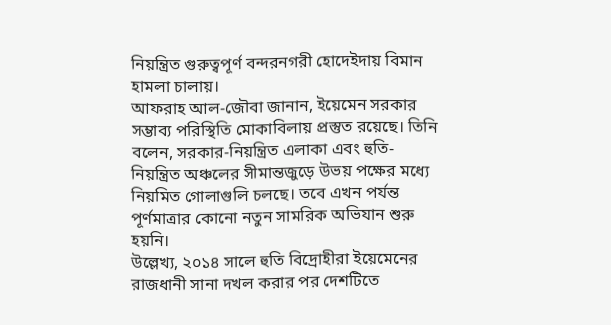নিয়ন্ত্রিত গুরুত্বপূর্ণ বন্দরনগরী হোদেইদায় বিমান হামলা চালায়।
আফরাহ আল-জৌবা জানান, ইয়েমেন সরকার সম্ভাব্য পরিস্থিতি মোকাবিলায় প্রস্তুত রয়েছে। তিনি বলেন, সরকার-নিয়ন্ত্রিত এলাকা এবং হুতি-নিয়ন্ত্রিত অঞ্চলের সীমান্তজুড়ে উভয় পক্ষের মধ্যে নিয়মিত গোলাগুলি চলছে। তবে এখন পর্যন্ত পূর্ণমাত্রার কোনো নতুন সামরিক অভিযান শুরু হয়নি।
উল্লেখ্য, ২০১৪ সালে হুতি বিদ্রোহীরা ইয়েমেনের রাজধানী সানা দখল করার পর দেশটিতে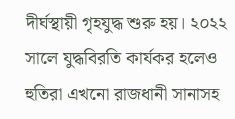দীর্ঘস্থায়ী গৃহযুদ্ধ শুরু হয়। ২০২২ সালে যুদ্ধবিরতি কার্যকর হলেও হুতিরা এখনো রাজধানী সানাসহ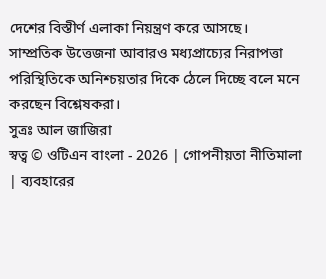দেশের বিস্তীর্ণ এলাকা নিয়ন্ত্রণ করে আসছে। সাম্প্রতিক উত্তেজনা আবারও মধ্যপ্রাচ্যের নিরাপত্তা পরিস্থিতিকে অনিশ্চয়তার দিকে ঠেলে দিচ্ছে বলে মনে করছেন বিশ্লেষকরা।
সুত্রঃ আল জাজিরা
স্বত্ব © ওটিএন বাংলা - 2026 | গোপনীয়তা নীতিমালা | ব্যবহারের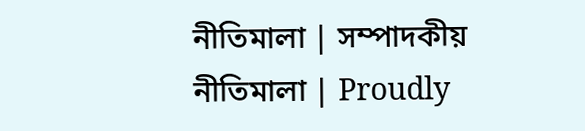নীতিমালা | সম্পাদকীয় নীতিমালা | Proudly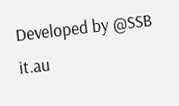Developed by @SSB it.au